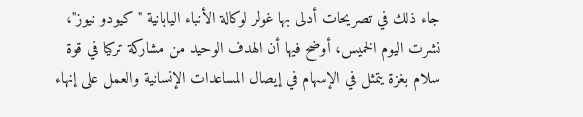جاء ذلك في تصريحات أدلى بها غولر لوكالة الأنباء اليابانية "كيودو نيوز"، نشرت اليوم الخميس، أوضح فيها أن الهدف الوحيد من مشاركة تركيا في قوة سلام بغزة يتمثل في الإسهام في إيصال المساعدات الإنسانية والعمل على إنهاء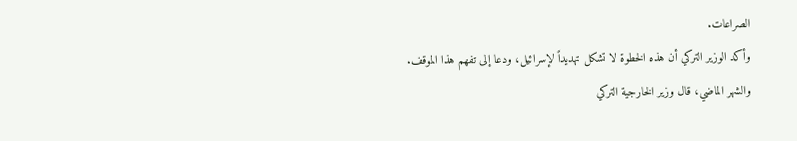الصراعات.
وأكد الوزير التركي أن هذه الخطوة لا تشكل تهديداً لإسرائيل، ودعا إلى تفهم هذا الموقف.
والشهر الماضي، قال وزير الخارجية التركي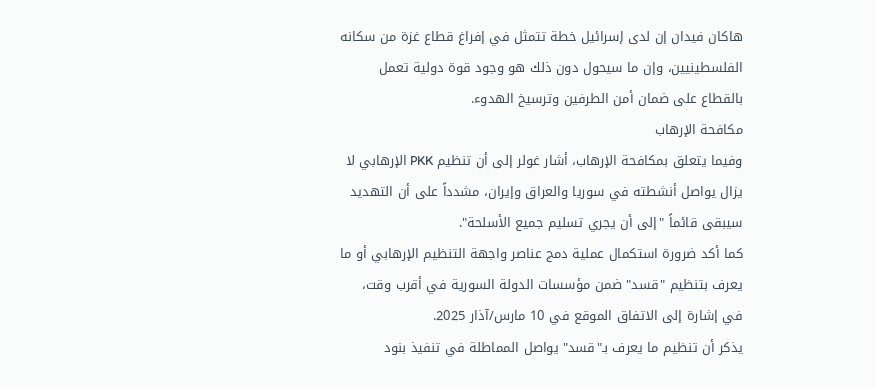هاكان فيدان إن لدى إسرائيل خطة تتمثل في إفراغ قطاع غزة من سكانه الفلسطينيين، وإن ما سيحول دون ذلك هو وجود قوة دولية تعمل بالقطاع على ضمان أمن الطرفين وترسيخ الهدوء.
مكافحة الإرهاب
وفيما يتعلق بمكافحة الإرهاب، أشار غولر إلى أن تنظيم PKK الإرهابي لا يزال يواصل أنشطته في سوريا والعراق وإيران، مشدداً على أن التهديد سيبقى قائماً "إلى أن يجري تسليم جميع الأسلحة".
كما أكد ضرورة استكمال عملية دمج عناصر واجهة التنظيم الإرهابي أو ما يعرف بتنظيم "قسد" ضمن مؤسسات الدولة السورية في أقرب وقت، في إشارة إلى الاتفاق الموقع في 10 مارس/آذار 2025.
يذكر أن تنظيم ما يعرف بـ"قسد" يواصل المماطلة في تنفيذ بنود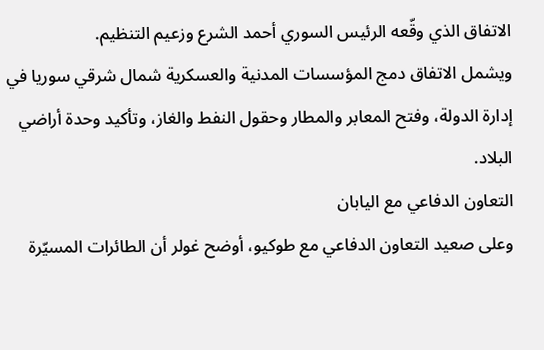الاتفاق الذي وقّعه الرئيس السوري أحمد الشرع وزعيم التنظيم.
ويشمل الاتفاق دمج المؤسسات المدنية والعسكرية شمال شرقي سوريا في إدارة الدولة، وفتح المعابر والمطار وحقول النفط والغاز، وتأكيد وحدة أراضي البلاد.
التعاون الدفاعي مع اليابان
وعلى صعيد التعاون الدفاعي مع طوكيو، أوضح غولر أن الطائرات المسيّرة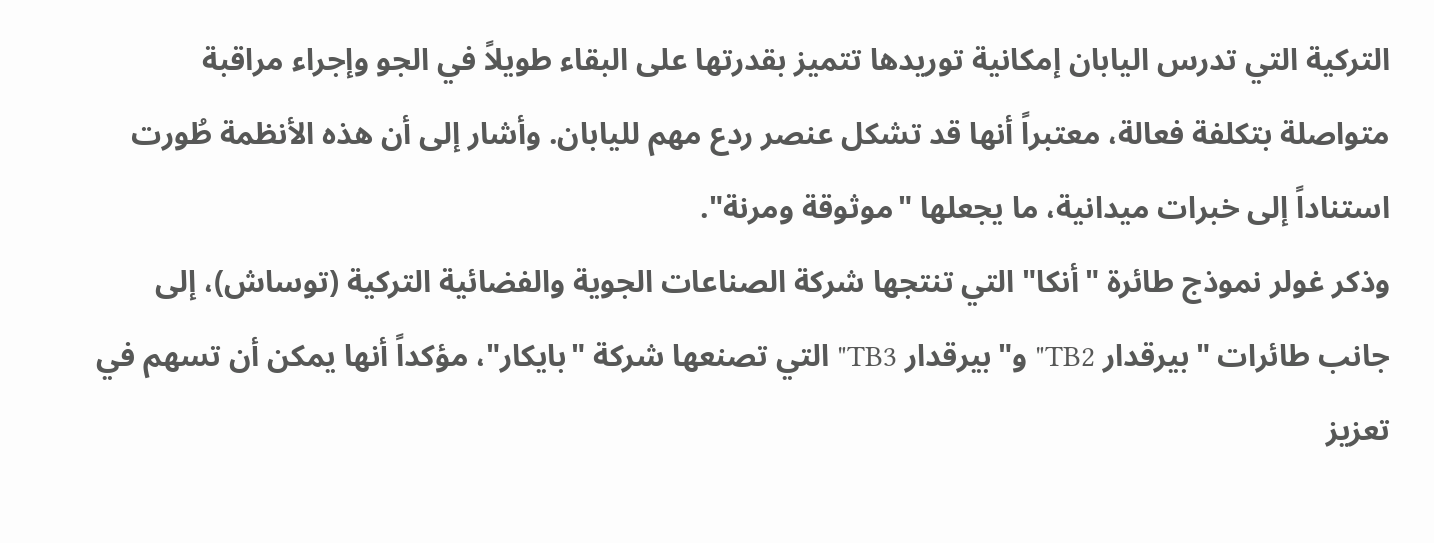التركية التي تدرس اليابان إمكانية توريدها تتميز بقدرتها على البقاء طويلاً في الجو وإجراء مراقبة متواصلة بتكلفة فعالة، معتبراً أنها قد تشكل عنصر ردع مهم لليابان. وأشار إلى أن هذه الأنظمة طُورت استناداً إلى خبرات ميدانية، ما يجعلها "موثوقة ومرنة".
وذكر غولر نموذج طائرة "أنكا" التي تنتجها شركة الصناعات الجوية والفضائية التركية (توساش)، إلى جانب طائرات "بيرقدار TB2" و"بيرقدار TB3" التي تصنعها شركة "بايكار"، مؤكداً أنها يمكن أن تسهم في تعزيز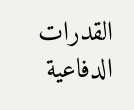القدرات الدفاعية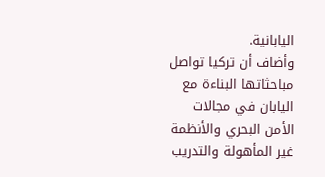اليابانية.
وأضاف أن تركيا تواصل مباحثاتها البناءة مع اليابان في مجالات الأمن البحري والأنظمة غير المأهولة والتدريب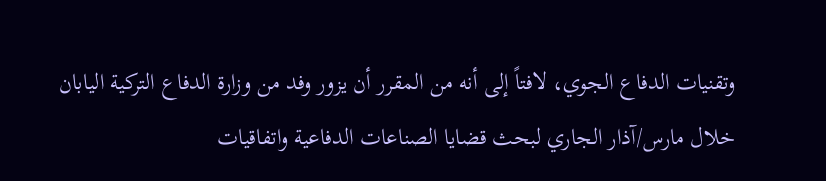وتقنيات الدفاع الجوي، لافتاً إلى أنه من المقرر أن يزور وفد من وزارة الدفاع التركية اليابان خلال مارس/آذار الجاري لبحث قضايا الصناعات الدفاعية واتفاقيات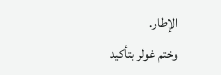الإطار.
وختم غولر بتأكيد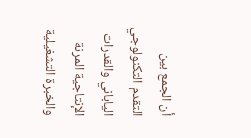أن الجمع بين التقدم التكنولوجي الياباني والقدرات الإنتاجية المرنة والخبرة التشغيلية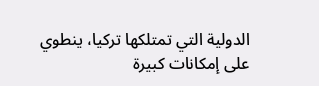الدولية التي تمتلكها تركيا، ينطوي على إمكانات كبيرة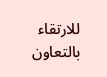للارتقاء بالتعاون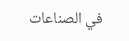في الصناعات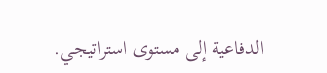الدفاعية إلى مستوى استراتيجي.